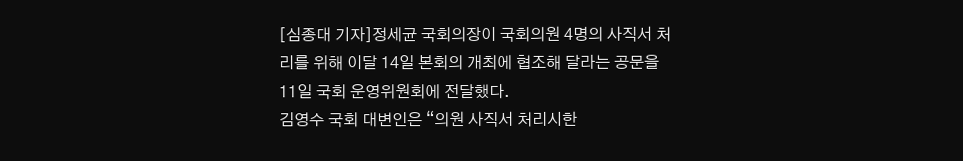[심종대 기자]정세균 국회의장이 국회의원 4명의 사직서 처리를 위해 이달 14일 본회의 개최에 협조해 달라는 공문을 11일 국회 운영위원회에 전달했다.
김영수 국회 대변인은 “의원 사직서 처리시한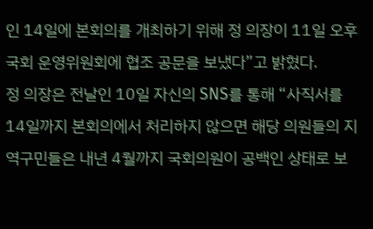인 14일에 본회의를 개최하기 위해 정 의장이 11일 오후 국회 운영위원회에 협조 공문을 보냈다”고 밝혔다.
정 의장은 전날인 10일 자신의 SNS를 통해 “사직서를 14일까지 본회의에서 처리하지 않으면 해당 의원들의 지역구민들은 내년 4월까지 국회의원이 공백인 상태로 보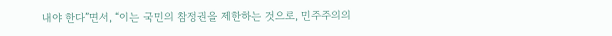내야 한다”면서, “이는 국민의 참정권을 제한하는 것으로, 민주주의의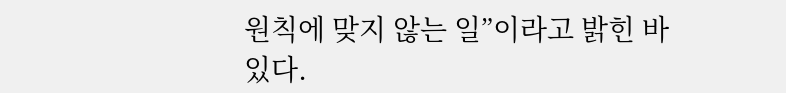원칙에 맞지 않는 일”이라고 밝힌 바 있다.